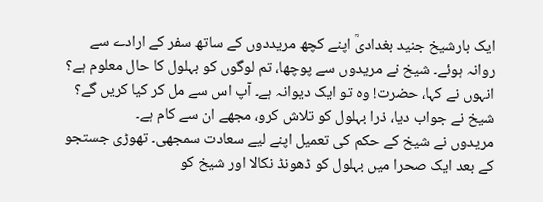ایک بارشیخ جنید بغدادیؒ اپنے کچھ مریددوں کے ساتھ سفر کے ارادے سے روانہ ہوئے۔ شیخ نے مریدوں سے پوچھا، تم لوگوں کو بہلول کا حال معلوم ہے؟
انہوں نے کہا، حضرت! وہ تو ایک دیوانہ ہے۔ آپ اس سے مل کر کیا کریں گے؟
شیخ نے جواب دیا، ذرا بہلول کو تلاش کرو، مجھے ان سے کام ہے۔
مریدوں نے شیخ کے حکم کی تعمیل اپنے لیے سعادت سمجھی۔ تھوڑی جستجو کے بعد ایک صحرا میں بہلول کو ڈھونڈ نکالا اور شیخ کو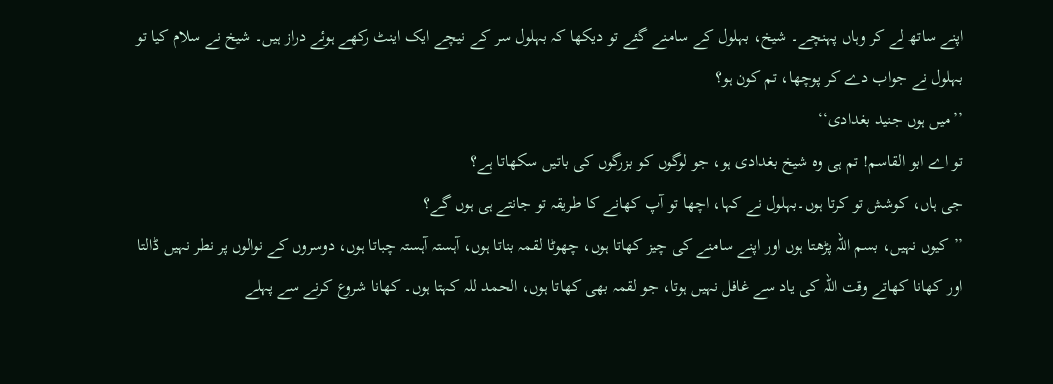اپنے ساتھ لے کر وہاں پہنچے۔ شیخ، بہلول کے سامنے گئے تو دیکھا کہ بہلول سر کے نیچے ایک اینٹ رکھے ہوئے دراز ہیں۔ شیخ نے سلام کیا تو بہلول نے جواب دے کر پوچھا، تم کون ہو؟
’’میں ہوں جنید بغدادی‘‘
تو اے ابو القاسم! تم ہی وہ شیخ بغدادی ہو، جو لوگوں کو بزرگوں کی باتیں سکھاتا ہے؟
جی ہاں، کوشش تو کرتا ہوں۔بہلول نے کہا، اچھا تو آپ کھانے کا طریقہ تو جانتے ہی ہوں گے؟
’’کیوں نہیں، بسم اللہ پڑھتا ہوں اور اپنے سامنے کی چیز کھاتا ہوں، چھوٹا لقمہ بناتا ہوں، آہستہ آہستہ چباتا ہوں، دوسروں کے نوالوں پر نطر نہیں ڈالتا اور کھانا کھاتے وقت اللہ کی یاد سے غافل نہیں ہوتا، جو لقمہ بھی کھاتا ہوں، الحمد للہ کہتا ہوں۔ کھانا شروع کرنے سے پہلے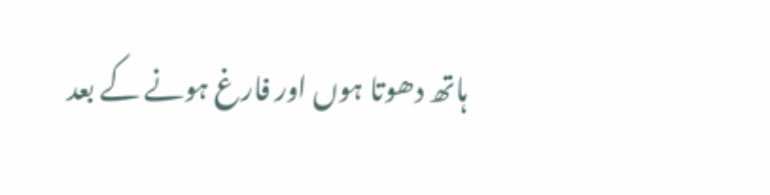ہاتھ دھوتا ہوں اور فارغ ہونے کے بعد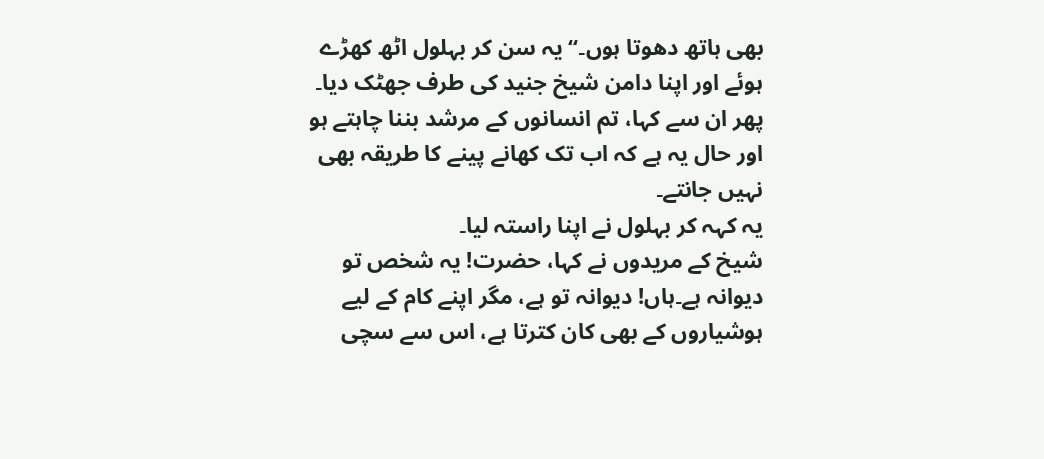بھی ہاتھ دھوتا ہوں۔‘‘ یہ سن کر بہلول اٹھ کھڑے ہوئے اور اپنا دامن شیخ جنید کی طرف جھٹک دیا۔ پھر ان سے کہا، تم انسانوں کے مرشد بننا چاہتے ہو اور حال یہ ہے کہ اب تک کھانے پینے کا طریقہ بھی نہیں جانتے۔
یہ کہہ کر بہلول نے اپنا راستہ لیا۔
شیخ کے مریدوں نے کہا، حضرت! یہ شخص تو دیوانہ ہے۔ہاں! دیوانہ تو ہے، مگر اپنے کام کے لیے ہوشیاروں کے بھی کان کترتا ہے، اس سے سچی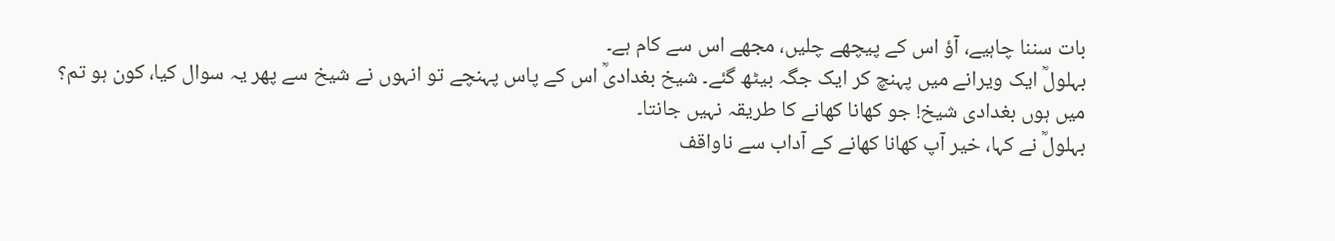بات سننا چاہیے، آؤ اس کے پیچھے چلیں، مجھے اس سے کام ہے۔
بہلولؒ ایک ویرانے میں پہنچ کر ایک جگہ بیٹھ گئے۔ شیخ بغدادیؒ اس کے پاس پہنچے تو انہوں نے شیخ سے پھر یہ سوال کیا، کون ہو تم؟
میں ہوں بغدادی شیخ! جو کھانا کھانے کا طریقہ نہیں جانتا۔
بہلولؒ نے کہا، خیر آپ کھانا کھانے کے آداب سے ناواقف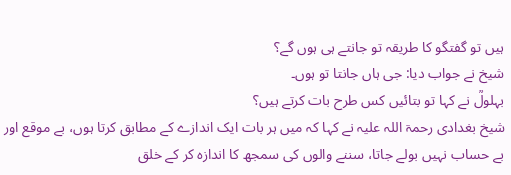ہیں تو گفتگو کا طریقہ تو جانتے ہی ہوں گے؟
شیخ نے جواب دیا: جی ہاں جانتا تو ہوں۔
بہلولؒ نے کہا تو بتائیں کس طرح بات کرتے ہیں؟
شیخ بغدادی رحمۃ اللہ علیہ نے کہا کہ میں ہر بات ایک اندازے کے مطابق کرتا ہوں، بے موقع اور بے حساب نہیں بولے جاتا، سننے والوں کی سمجھ کا اندازہ کر کے خلق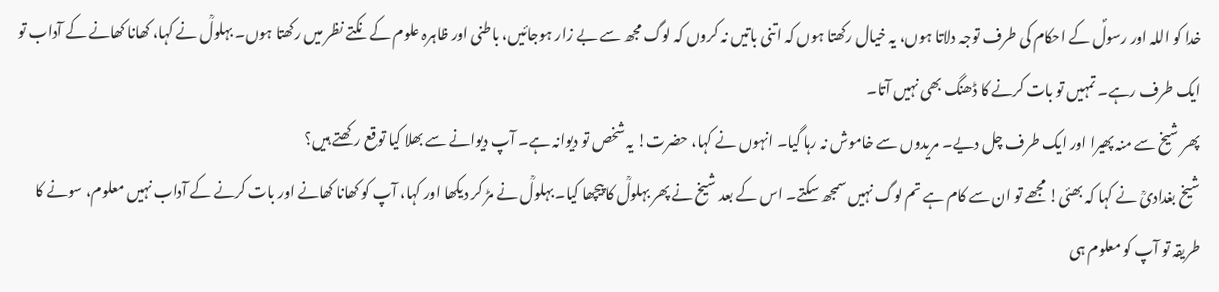خدا کو اللہ اور رسولؐ کے احکام کی طرف توجہ دلاتا ہوں، یہ خیال رکھتا ہوں کہ اتنی باتیں نہ کروں کہ لوگ مجھ سے بے زار ہوجائیں، باطنی اور ظاہرہ علوم کے نکتے نظر میں رکھتا ہوں۔ بہلولؒ نے کہا، کھانا کھانے کے آداب تو ایک طرف رہے۔ تمہیں تو بات کرنے کا ڈھنگ بھی نہیں آتا۔
پھر شیخ سے منہ پھیرا اور ایک طرف چل دیے۔ مریدوں سے خاموش نہ رہا گیا۔ انہوں نے کہا، حضرت! یہ شخص تو دیوانہ ہے۔ آپ دیوانے سے بھلا کیا توقع رکھتے ہیں؟
شیخ بغدادیؒ نے کہا کہ بھئی! مجھے تو ان سے کام ہے تم لوگ نہیں سمجھ سکتے۔ اس کے بعد شیخ نے پھر بہلولؒ کا پیچھا کیا۔ بہلولؒ نے مڑ کر دیکھا اور کہا، آپ کو کھانا کھانے اور بات کرنے کے آداب نہیں معلوم، سونے کا طریقہ تو آپ کو معلوم ہی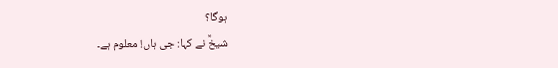ہوگا؟
شیخؒ نے کہا: جی ہاں! معلوم ہے۔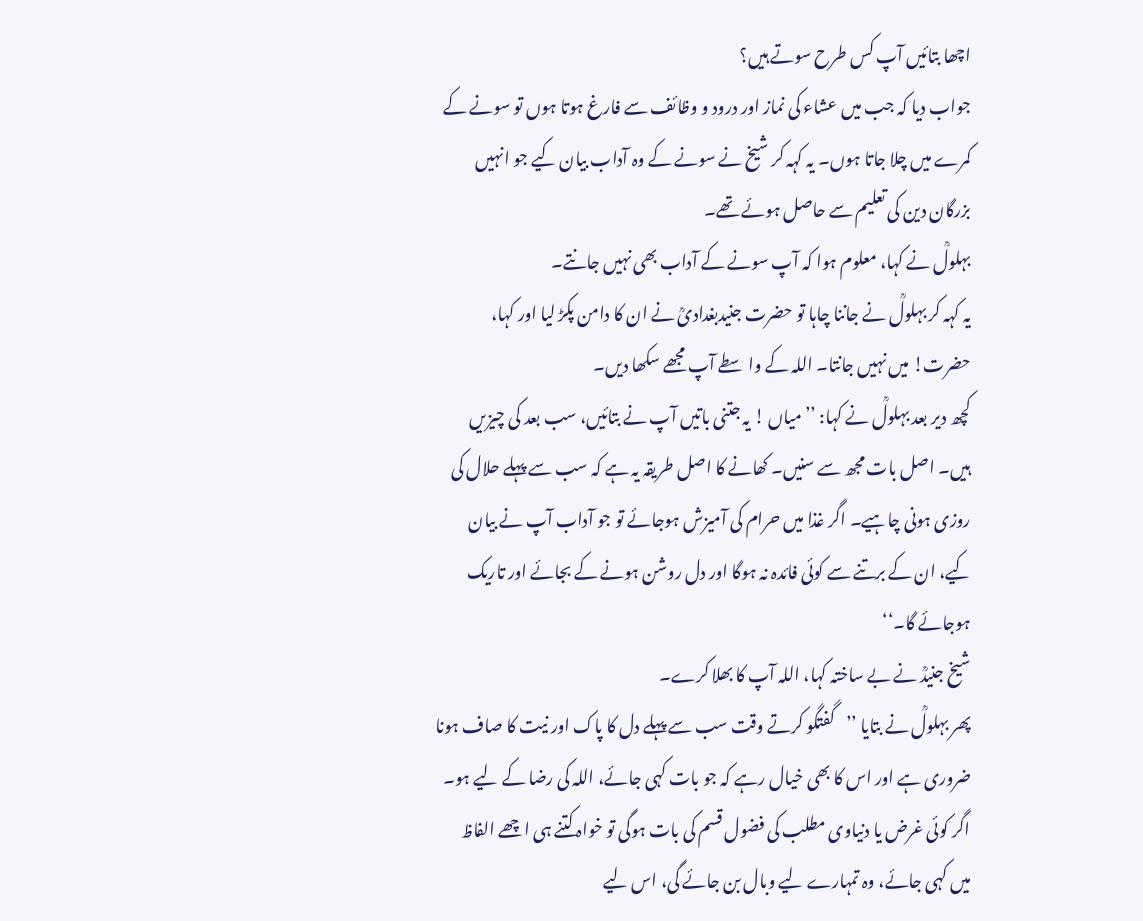اچھا بتائیں آپ کس طرح سوتے ہیں؟
جواب دیا کہ جب میں عشاء کی نماز اور درود و وظائف سے فارغ ہوتا ہوں تو سونے کے کمرے میں چلا جاتا ہوں۔ یہ کہہ کر شیخ نے سونے کے وہ آداب بیان کیے جو انہیں بزرگان دین کی تعلیم سے حاصل ہوئے تھے۔
بہلولؒ نے کہا، معلوم ہوا کہ آپ سونے کے آداب بھی نہیں جانتے۔
یہ کہہ کر بہلولؒ نے جاننا چاہا تو حضرت جنیدبغدادیؒ نے ان کا دامن پکڑ لیا اور کہا، حضرت! میں نہیں جانتا۔ اللہ کے واسطے آپ مجھے سکھا دیں۔
کچھ دیر بعد بہلولؒ نے کہا: ’’میاں ! یہ جتنی باتیں آپ نے بتائیں، سب بعد کی چیزیں ہیں۔ اصل بات مجھ سے سنیں۔ کھانے کا اصل طریقہ یہ ہے کہ سب سے پہلے حلال کی روزی ہونی چاہیے۔ اگر غذا میں حرام کی آمیزش ہوجائے تو جو آداب آپ نے بیان کیے، ان کے برتنے سے کوئی فائدہ نہ ہوگا اور دل روشن ہونے کے بجائے اور تاریک ہوجائے گا۔‘‘
شیخ جنیدؒ نے بے ساختہ کہا، اللہ آپ کا بھلا کرے۔
پھر بہلولؒ نے بتایا ’’گفتگو کرتے وقت سب سے پہلے دل کا پاک اور نیت کا صاف ہونا ضروری ہے اور اس کا بھی خیال رہے کہ جو بات کہی جائے، اللہ کی رضا کے لیے ہو۔ اگر کوئی غرض یا دنیاوی مطلب کی فضول قسم کی بات ہوگی تو خواہ کتنے ہی اچھے الفاظ میں کہی جائے، وہ تمہارے لیے وبال بن جائے گی، اس لیے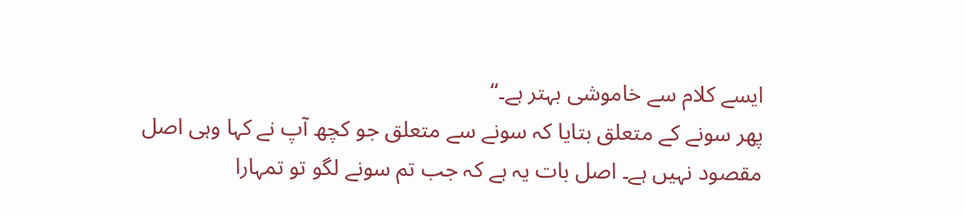ایسے کلام سے خاموشی بہتر ہے۔‘‘
پھر سونے کے متعلق بتایا کہ سونے سے متعلق جو کچھ آپ نے کہا وہی اصل مقصود نہیں ہے۔ اصل بات یہ ہے کہ جب تم سونے لگو تو تمہارا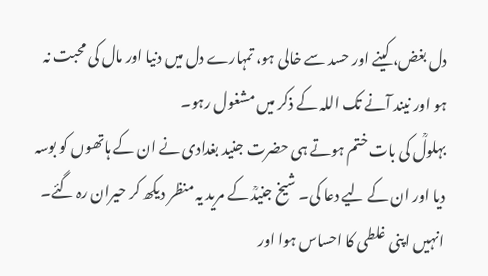دل بغض، کینے اور حسد سے خالی ہو، تمہارے دل میں دنیا اور مال کی محبت نہ ہو اور نیند آنے تک اللہ کے ذکر میں مشغول رہو۔
بہلولؒ کی بات ختم ہوتے ہی حضرت جنید بغدادی نے ان کے ہاتھوں کو بوسہ دیا اور ان کے لیے دعا کی۔ شیخ جنیدؒ کے مرید یہ منظر دیکھ کر حیران رہ گئے۔ انہیں اپنی غلطی کا احساس ہوا اور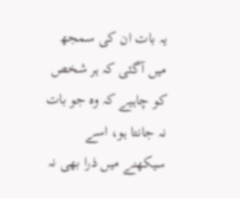یہ بات ان کی سمجھ میں آگئی کہ ہر شخص کو چاہیے کہ وہ جو بات نہ جانتا ہو، اسے سیکھنے میں ذرا بھی نہ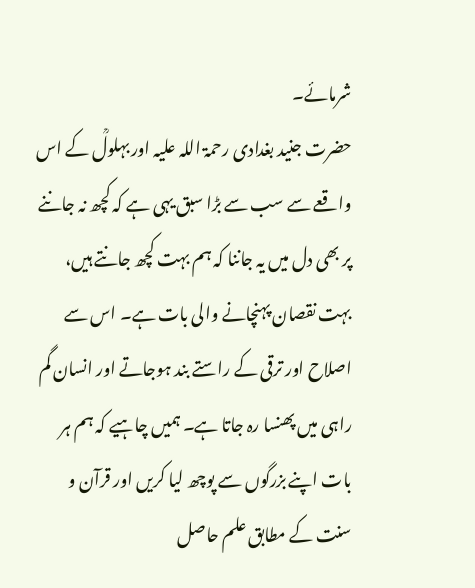شرمائے۔
حضرت جنید بغدادی رحمۃ اللہ علیہ اور بہلولؒ کے اس واقعے سے سب سے بڑا سبق یہی ہے کہ کچھ نہ جاننے پر بھی دل میں یہ جاننا کہ ہم بہت کچھ جانتے ہیں، بہت نقصان پہنچانے والی بات ہے۔ اس سے اصلاح اور ترقی کے راستے بند ہوجاتے اور انسان گم راہی میں پھنسا رہ جاتا ہے۔ ہمیں چاہیے کہ ہم ہر بات اپنے بزرگوں سے پوچھ لیا کریں اور قرآن و سنت کے مطابق علم حاصل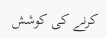کرنے کی کوشش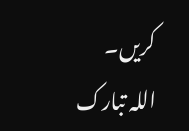کریں۔
اللہ تبارک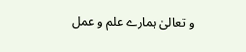و تعالیٰ ہمارے علم و عمل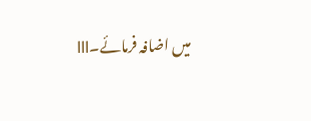میں اضافہ فرمائے۔lll